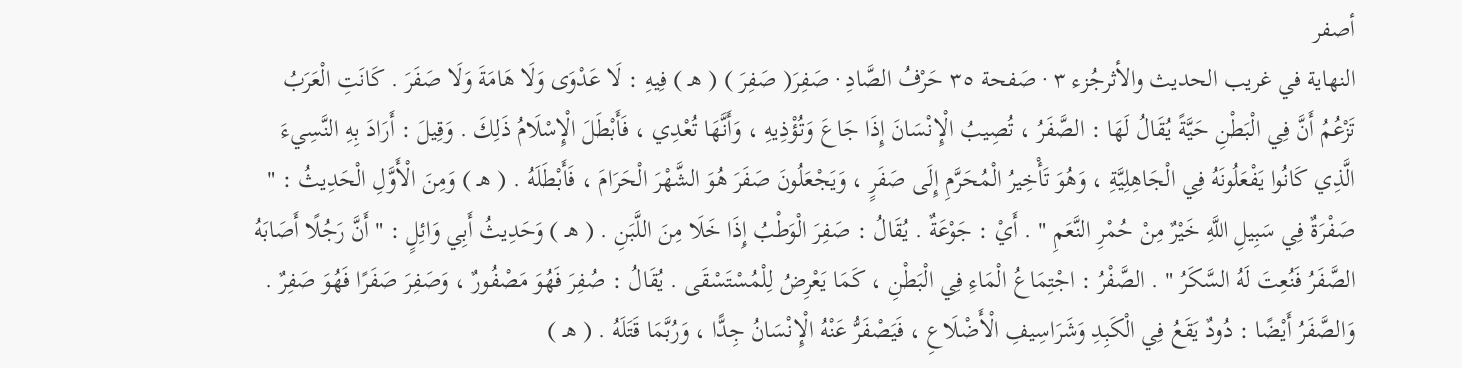أصفر
النهاية في غريب الحديث والأثرجُزء ٣ · صَفحة ٣٥ حَرْفُ الصَّادِ · صَفِرَ( صَفِرَ ) ( هـ ) فِيهِ : لَا عَدْوَى وَلَا هَامَةَ وَلَا صَفَرَ . كَانَتِ الْعَرَبُ تَزْعُمُ أَنَّ فِي الْبَطْنِ حَيَّةً يُقَالُ لَهَا : الصَّفَرُ ، تُصِيبُ الْإِنْسَانَ إِذَا جَاعَ وَتُؤْذِيهِ ، وَأَنَّهَا تُعْدِي ، فَأَبْطَلَ الْإِسْلَامُ ذَلِكَ . وَقِيلَ : أَرَادَ بِهِ النَّسِيءَ الَّذِي كَانُوا يَفْعَلُونَهُ فِي الْجَاهِلِيَّةِ ، وَهُوَ تَأْخِيرُ الْمُحَرَّمِ إِلَى صَفَرٍ ، وَيَجْعَلُونَ صَفَرَ هُوَ الشَّهْرَ الْحَرَامَ ، فَأَبْطَلَهُ . ( هـ ) وَمِنَ الْأَوَّلِ الْحَدِيثُ : " صَفْرَةٌ فِي سَبِيلِ اللَّهِ خَيْرٌ مِنْ حُمْرِ النَّعَمِ " . أَيْ : جَوْعَةٌ . يُقَالُ : صَفِرَ الْوَطْبُ إِذَا خَلَا مِنَ اللَّبَنِ . ( هـ ) وَحَدِيثُ أَبِي وَائِلٍ : " أَنَّ رَجُلًا أَصَابَهُ الصَّفَرُ فَنُعِتَ لَهُ السَّكَرُ " . الصَّفْرُ : اجْتِمَاعُ الْمَاءِ فِي الْبَطْنِ ، كَمَا يَعْرِضُ لِلْمُسْتَسْقَى . يُقَالُ : صُفِرَ فَهُوَ مَصْفُورٌ ، وَصَفِرَ صَفَرًا فَهُوَ صَفِرٌ . وَالصَّفَرُ أَيْضًا : دُودٌ يَقَعُ فِي الْكَبِدِ وَشَرَاسِيفِ الْأَضْلَاعِ ، فَيَصْفَرُّ عَنْهُ الْإِنْسَانُ جِدًّا ، وَرُبَّمَا قَتَلَهُ . ( هـ )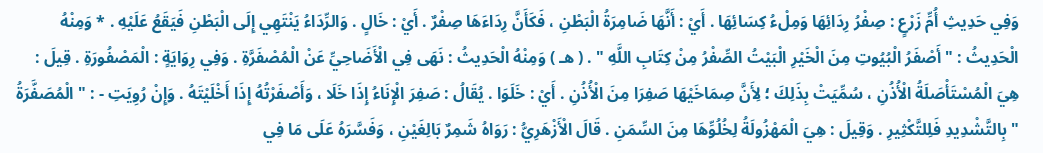وَفِي حَدِيثِ أُمِّ زَرْعٍ : صِفْرُ رِدَائِهَا وَمِلْءُ كِسَائِهَا . أَيْ : أَنَّهَا ضَامِرَةُ الْبَطْنِ ، فَكَأَنَّ رِدَاءَهَا صِفْرٌ . أَيْ : خَالٍ . وَالرِّدَاءُ يَنْتَهِي إِلَى الْبَطْنِ فَيَقَعُ عَلَيْهِ . * وَمِنْهُ الْحَدِيثُ : " أَصْفَرُ الْبُيُوتِ مِنَ الْخَيْرِ الْبَيْتُ الصِّفْرُ مِنْ كِتَابِ اللَّهِ " . ( هـ ) وَمِنْهُ الْحَدِيثُ : نَهَى فِي الْأَضَاحِيِّ عَنْ الْمُصْفَرَّةِ . وَفِي رِوَايَةٍ : الْمَصْفُورَةِ . قِيلَ : هِيَ الْمُسْتَأْصَلَةُ الْأُذُنِ ، سُمِّيَتْ بِذَلِكَ ؛ لِأَنَّ صِمَاخَيْهَا صَفِرَا مِنَ الْأُذُنِ . أَيْ : خَلَوَا . يُقَالُ : صَفِرَ الْإِنَاءُ إِذَا خَلَا ، وَأَصْفَرْتُهُ إِذَا أَخْلَيْتَهُ . وَإِنْ رُوِيَتِ - : " الْمُصَفَّرَةُ " بِالتَّشْدِيدِ فَلِلتَّكْثِيرِ . وَقِيلَ : هِيَ الْمَهْزُولَةُ لِخُلُوِّهَا مِنَ السِّمَنِ . قَالَ الْأَزْهَرِيُّ : رَوَاهُ شَمِرٌ بَالِغَيْنِ ، وَفَسَّرَهُ عَلَى مَا فِي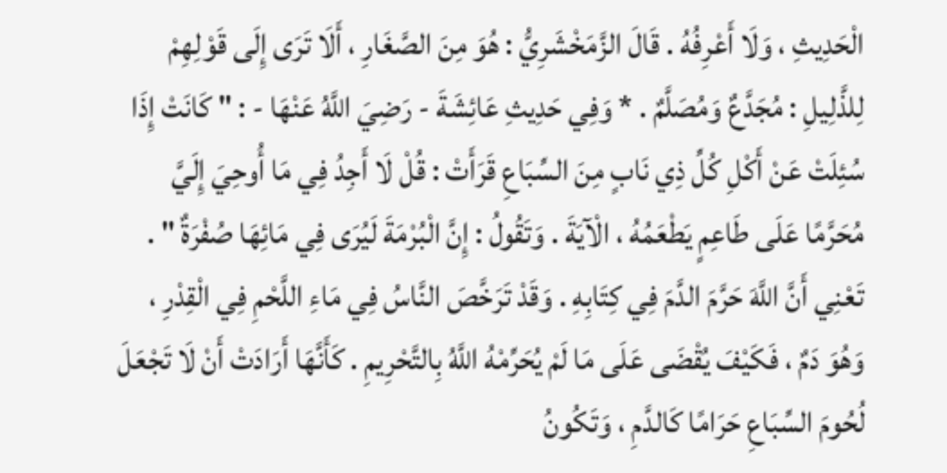الْحَدِيثِ ، وَلَا أَعْرِفُهُ . قَالَ الزَّمَخْشَرِيُّ : هُوَ مِنَ الصَّغَارِ ، أَلَا تَرَى إِلَى قَوْلِهِمْ لِلذَّلِيلِ : مُجَدَّعٌ وَمُصَلَّمٌ . * وَفِي حَدِيثِ عَائِشَةَ - رَضِيَ اللَّهُ عَنْهَا - : " كَانَتْ إِذَا سُئِلَتْ عَنْ أَكْلِ كُلِّ ذِي نَابٍ مِنَ السِّبَاعِ قَرَأَتْ : قُلْ لَا أَجِدُ فِي مَا أُوحِيَ إِلَيَّ مُحَرَّمًا عَلَى طَاعِمٍ يَطْعَمُهُ ، الْآيَةَ . وَتَقُولُ : إِنَّ الْبُرْمَةَ لَيُرَى فِي مَائِهَا صُفْرَةٌ " . تَعْنِي أَنَّ اللَّهَ حَرَّمَ الدَّمَ فِي كِتَابِهِ . وَقَدْ تَرَخَّصَ النَّاسُ فِي مَاءِ اللَّحْمِ فِي الْقِدْرِ ، وَهُوَ دَمٌ ، فَكَيْفَ يُقْضَى عَلَى مَا لَمْ يُحَرِّمْهُ اللَّهُ بِالتَّحْرِيمِ . كَأَنَّهَا أَرَادَتْ أَنْ لَا تَجْعَلَ لُحُومَ السِّبَاعِ حَرَامًا كَالدَّمِ ، وَتَكُونُ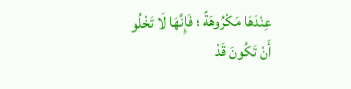عِنْدَهَا مَكْرُوهَةً ؛ فَإِنَّهَا لَا تَخْلُو أَنْ تَكُونَ قَدْ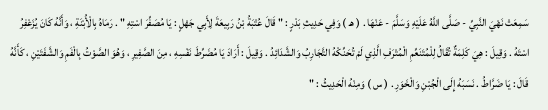سَمِعَتْ نَهْيَ النَّبِيِّ - صَلَّى اللَّهُ عَلَيْهِ وَسَلَّمَ - عَنْهَا . ( هـ ) وَفِي حَدِيثِ بَدْرٍ : " قَالَ عُتْبَةُ بْنُ رَبِيعَةَ لِأَبِي جَهْلٍ : يَا مُصَفِّرَ اسْتِهِ " . رَمَاهُ بِالْأُبْنَةِ ، وَأَنَّهُ كَانَ يُزَعْفِرُ اسْتَهُ . وَقِيلَ : هِيَ كَلِمَةٌ تُقَالُ لِلْمُتَنَعِّمِ الْمُتْرَفِ الَّذِي لَمْ تُحَنِّكْهُ التَّجَارِبُ وَالشَّدَائِدُ . وَقِيلَ : أَرَادَ يَا مُضَرِّطَ نَفْسِهِ ، مِنَ الصَّفِيرِ ، وَهُوَ الصَّوْتُ بِالْفَمِ وَالشَّفَتَيْنِ ، كَأَنَّهُ قَالَ : يَا ضَرَّاطُ . نَسَبَهُ إِلَى الْجُبْنِ وَالْخَوَرِ . ( س ) وَمِنْهُ الْحَدِيثُ : "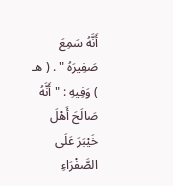أَنَّهُ سَمِعَ صَفِيرَهُ " . ( هـ ) وَفِيهِ : " أَنَّهُ صَالَحَ أَهْلَ خَيْبَرَ عَلَى الصَّفْرَاءِ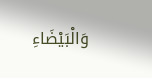وَالْبَيْضَاءِ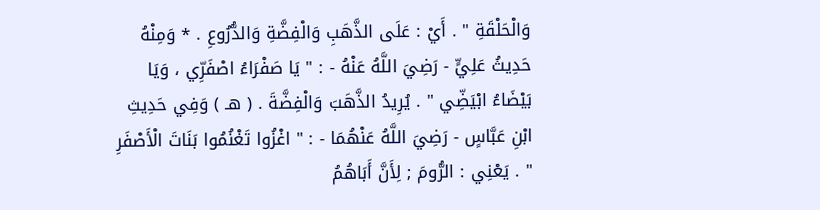وَالْحَلْقَةِ " . أَيْ : عَلَى الذَّهَبِ وَالْفِضَّةِ وَالدُّرُوعِ . * وَمِنْهُ حَدِيثُ عَلِيٍّ - رَضِيَ اللَّهُ عَنْهُ - : " يَا صَفْرَاءُ اصْفَرِّي ، وَيَا بَيْضَاءُ ابْيَضِّي " . يُرِيدُ الذَّهَبَ وَالْفِضَّةَ . ( هـ ) وَفِي حَدِيثِ ابْنِ عَبَّاسٍ - رَضِيَ اللَّهُ عَنْهُمَا - : " اغْزُوا تَغْنُمُوا بَنَاتَ الْأَصْفَرِ " . يَعْنِي : الرُّومَ ; لِأَنَّ أَبَاهُمُ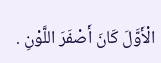الْأَوَّلَ كَانَ أَصْفَرَ اللَّوْنِ .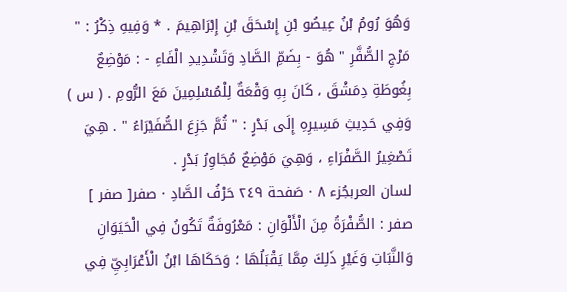وَهُوَ رُومُ بْنُ عِيصُو بْنِ إِسْحَقَ بْنِ إِبْرَاهِيمَ . * وَفِيهِ ذِكْرُ : " مَرْجِ الصُّفَّرِ " هُوَ - بِضَمِّ الصَّادِ وَتَشْدِيدِ الْفَاءِ - : مَوْضِعٌ بِغُوطَةِ دِمَشْقَ ، كَانَ بِهِ وَقْعَةٌ لِلْمُسْلِمِينَ مَعَ الرُّومِ . ( س ) وَفِي حَدِيثِ مَسِيرِهِ إِلَى بَدْرٍ : " ثُمَّ جَزِعَ الصُّفَيْرَاءُ " . هِيَ تَصْغِيرُ الصَّفْرَاءِ ، وَهِيَ مَوْضِعٌ مُجَاوِرُ بَدْرٍ .
لسان العربجُزء ٨ · صَفحة ٢٤٩ حَرْفُ الصَّادِ · صفر[ صفر ] صفر : الصُّفْرَةُ مِنَ الْأَلْوَانِ : مَعْرُوفَةٌ تَكُونُ فِي الْحَيَوَانِ وَالنَّبَاتِ وَغَيْرِ ذَلِكَ مِمَّا يَقْبَلُهَا ؛ وَحَكَاهَا ابْنُ الْأَعْرَابِيِّ فِي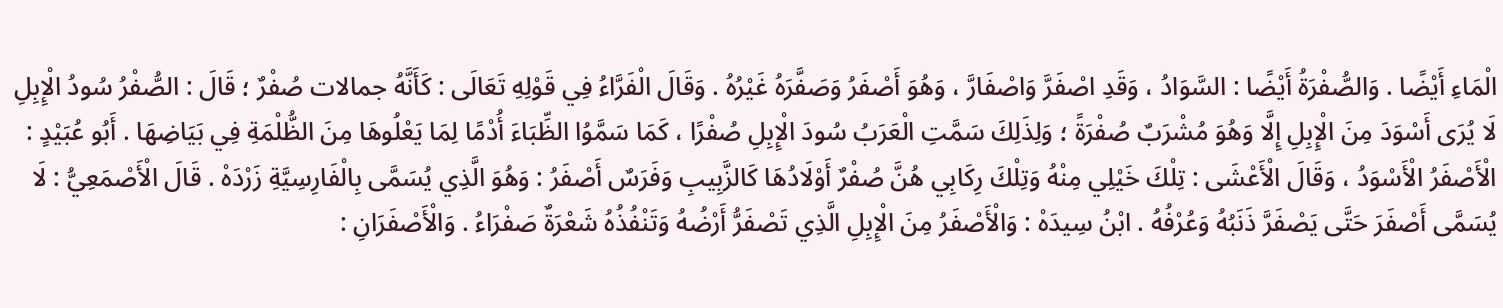الْمَاءِ أَيْضًا . وَالصُّفْرَةُ أَيْضًا : السَّوَادُ ، وَقَدِ اصْفَرَّ وَاصْفَارَّ ، وَهُوَ أَصْفَرُ وَصَفَّرَهُ غَيْرُهُ . وَقَالَ الْفَرَّاءُ فِي قَوْلِهِ تَعَالَى : كَأَنَّهُ جمالات صُفْرٌ ؛ قَالَ : الصُّفْرُ سُودُ الْإِبِلِ لَا يُرَى أَسْوَدَ مِنَ الْإِبِلِ إِلَّا وَهُوَ مُشْرَبٌ صُفْرَةً ؛ وَلِذَلِكَ سَمَّتِ الْعَرَبُ سُودَ الْإِبِلِ صُفْرًا ، كَمَا سَمَّوُا الظِّبَاءَ أُدْمًا لِمَا يَعْلُوهَا مِنَ الظُّلْمَةِ فِي بَيَاضِهَا . أَبُو عُبَيْدٍ : الْأَصْفَرُ الْأَسْوَدُ ، وَقَالَ الْأَعْشَى : تِلْكَ خَيْلِي مِنْهُ وَتِلْكَ رِكَابِي هُنَّ صُفْرٌ أَوْلَادُهَا كَالزَّبِيبِ وَفَرَسٌ أَصْفَرُ : وَهُوَ الَّذِي يُسَمَّى بِالْفَارِسِيَّةِ زَرْدَهْ . قَالَ الْأَصْمَعِيُّ : لَا يُسَمَّى أَصْفَرَ حَتَّى يَصْفَرَّ ذَنَبُهُ وَعُرْفُهُ . ابْنُ سِيدَهْ : وَالْأَصْفَرُ مِنَ الْإِبِلِ الَّذِي تَصْفَرُّ أَرْضُهُ وَتَنْفُذُهُ شَعْرَةٌ صَفْرَاءُ . وَالْأَصْفَرَانِ :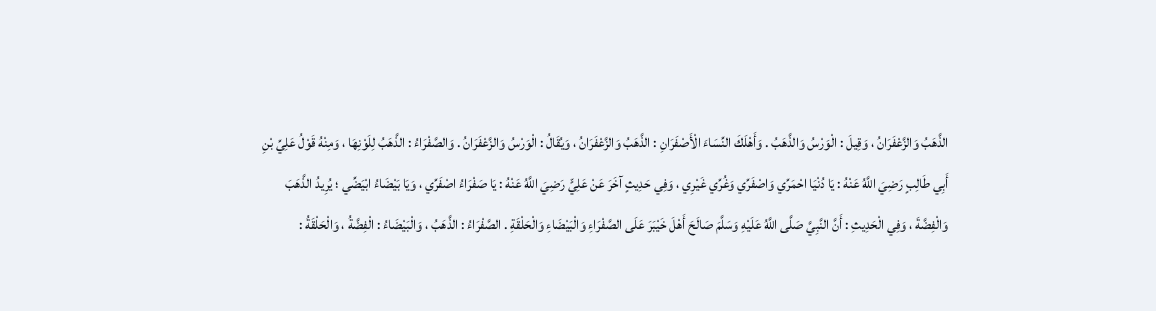الذَّهَبُ وَالزَّعْفَرَانُ ، وَقِيلَ : الْوَرْسُ وَالذَّهَبُ . وَأَهْلَكَ النِّسَاءَ الْأَصْفَرَانِ : الذَّهَبُ وَالزَّعْفَرَانُ ، وَيُقَالُ : الْوَرْسُ وَالزَّعْفَرَانُ . وَالصَّفْرَاءُ : الذَّهَبُ لِلَوْنِهَا ، وَمِنْهُ قَوْلُ عَلِيِّ بْنِ أَبِي طَالِبٍ رَضِيَ اللَّهُ عَنْهُ : يَا دُنْيَا احْمَرِّي وَاصْفَرِّي وَغُرِّي غَيْرِي ، وَفِي حَدِيثٍ آخَرَ عَنْ عَلِيٍّ رَضِيَ اللَّهُ عَنْهُ : يَا صَفْرَاءُ اصْفَرِّي ، وَيَا بَيْضَاءُ ابْيَضِّي ؛ يُرِيدُ الذَّهَبَ وَالْفِضَّةَ ، وَفِي الْحَدِيثِ : أَنَّ النَّبِيَّ صَلَّى اللَّهُ عَلَيْهِ وَسَلَّمَ صَالَحَ أَهْلَ خَيْبَرَ عَلَى الصَّفْرَاءِ وَالْبَيْضَاءِ وَالْحَلْقَةِ . الصَّفْرَاءُ : الذَّهَبُ ، وَالْبَيْضَاءُ : الْفِضَّةُ ، وَالْحَلْقَةُ :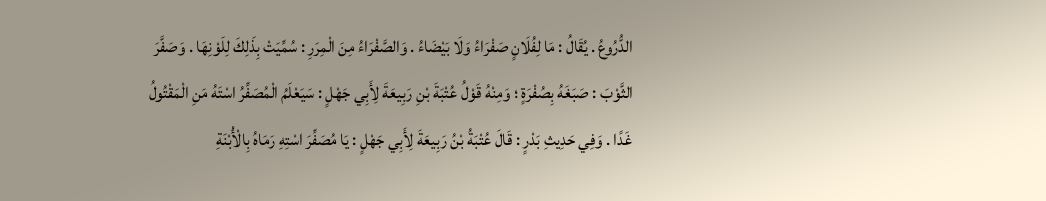الدُّرُوعُ . يُقَالُ : مَا لِفُلَانٍ صَفْرَاءُ وَلَا بَيْضَاءُ . وَالصَّفْرَاءُ مِنَ الْمِرَرِ : سُمِّيَتْ بِذَلِكَ لِلَوْنِهَا . وَصَفَّرَ الثَّوْبَ : صَبَغَهُ بِصُفْرَةٍ ؛ وَمِنْهُ قَوْلُ عُتْبَةَ بْنِ رَبِيعَةَ لِأَبِي جَهْلٍ : سَيَعْلَمُ الْمُصَفِّرُ اسْتَهُ مَنِ الْمَقْتُولُ غَدًا . وَفِي حَدِيثِ بَدْرٍ : قَالَ عُتْبَةُ بْنُ رَبِيعَةَ لِأَبِي جَهْلٍ : يَا مُصَفِّرَ اسْتِهِ رَمَاهُ بِالْأُبْنَةِ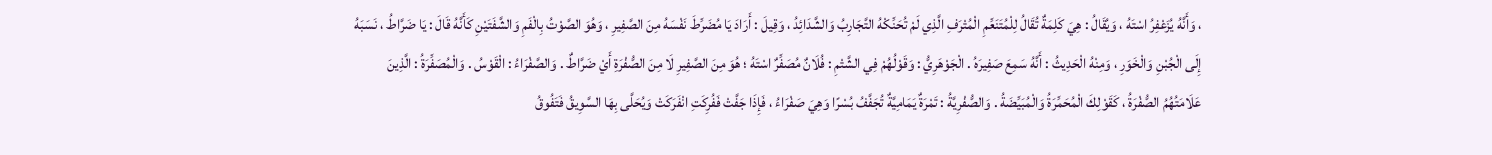، وَأَنَّهُ يُزَعْفِرُ اسْتَهُ ، وَيُقَالُ : هِيَ كَلِمَةٌ تُقَالُ لِلْمُتَنَعِّمِ الْمُتْرَفِ الَّذِي لَمْ تُحَنِّكْهُ التَّجَارِبُ وَالشَّدَائِدُ ، وَقِيلَ : أَرَادَ يَا مُضَرِّطَ نَفْسَهُ مِنَ الصَّفِيرِ ، وَهُوَ الصَّوْتُ بِالْفَمِ وَالشَّفَتَيْنِ كَأَنَّهُ قَالَ : يَا ضَرَّاطُ ، نَسَبَهُ إِلَى الْجُبْنِ وَالْخَوَرِ ، وَمِنْهُ الْحَدِيثُ : أَنَّهُ سَمِعَ صَفِيرَهُ . الْجَوْهَرِيُّ : وَقَوْلُهُمْ فِي الشَّتْمِ : فُلَانٌ مُصَفِّرٌ اسْتَهُ ؛ هُوَ مِنَ الصَّفِيرِ لَا مِنَ الصُّفْرَةِ أَيْ ضَرَّاطٌ . وَالصَّفْرَاءُ : الْقَوْسُ . وَالْمُصَفِّرَةُ : الَّذِينَ عَلَامَتُهُمُ الصُّفْرَةُ ، كَقَوْلِكَ الْمُحَمِّرَةُ وَالْمُبَيِّضَةُ . وَالصُّفْرِيَّةُ : تَمْرَةٌ يَمَامِيَّةٌ تُجَفَّفُ بُسْرًا وَهِيَ صَفْرَاءُ ، فَإِذَا جَفَّتْ فَفُرِكَتِ انْفَرَكَتْ وَيُحَلَّى بِهَا السَّوِيقُ فَتَفُوقُ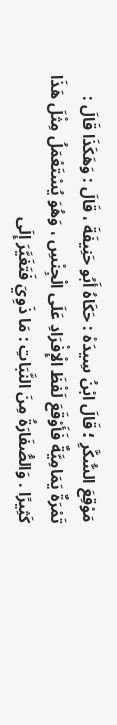مَوْقِعَ السُّكَّرِ ؛ قَالَ ابْنُ سِيدَهْ : حَكَاهُ أَبُو حَنِيفَةَ ، قَالَ : وَهَكَذَا قَالَ : تَمْرَةٌ يَمَامِيَّةٌ فَأَوْقَعَ لَفْظَ الْإِفْرَادِ عَلَى الْجِنْسِ ، وَهُوَ يُسْتَعْمَلُ مِثْلَ هَذَا كَثِيرًا . وَالصُّفَارَةُ مِنَ النَّبَاتِ : مَا ذَوِيَ فَتَغَيَّرَ إِلَى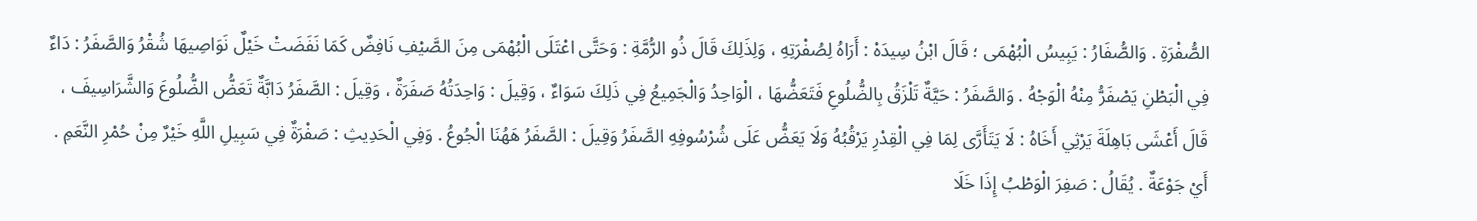الصُّفْرَةِ . وَالصُّفَارُ : يَبِيسُ الْبُهْمَى ؛ قَالَ ابْنُ سِيدَهْ : أَرَاهُ لِصُفْرَتِهِ ، وَلِذَلِكَ قَالَ ذُو الرُّمَّةِ : وَحَتَّى اعْتَلَى الْبُهْمَى مِنَ الصَّيْفِ نَافِضٌ كَمَا نَفَضَتْ خَيْلٌ نَوَاصِيهَا شُقْرُ وَالصَّفَرُ : دَاءٌ فِي الْبَطْنِ يَصْفَرُّ مِنْهُ الْوَجْهُ . وَالصَّفَرُ : حَيَّةٌ تَلْزَقُ بِالضُّلُوعِ فَتَعَضُّهَا ، الْوَاحِدُ وَالْجَمِيعُ فِي ذَلِكَ سَوَاءٌ ، وَقِيلَ : وَاحِدَتُهُ صَفَرَةٌ ، وَقِيلَ : الصَّفَرُ دَابَّةٌ تَعَضُّ الضُّلُوعَ وَالشَّرَاسِيفَ ، قَالَ أَعْشَى بَاهِلَةَ يَرْثِي أَخَاهُ : لَا يَتَأَرَّى لِمَا فِي الْقِدْرِ يَرْقُبُهُ وَلَا يَعَضُّ عَلَى شُرْسُوفِهِ الصَّفَرُ وَقِيلَ : الصَّفَرُ هَهُنَا الْجُوعُ . وَفِي الْحَدِيثِ : صَفْرَةٌ فِي سَبِيلِ اللَّهِ خَيْرٌ مِنْ حُمْرِ النَّعَمِ . أَيْ جَوْعَةٌ . يُقَالُ : صَفِرَ الْوَطْبُ إِذَا خَلَا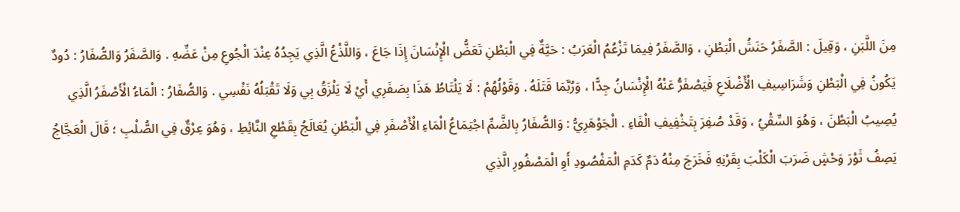مِنَ اللَّبَنِ ، وَقِيلَ : الصَّفَرُ حَنَشُ الْبَطْنِ ، وَالصَّفَرُ فِيمَا تَزْعُمُ الْعَرَبُ : حَيَّةٌ فِي الْبَطْنِ تَعَضُّ الْإِنْسَانَ إِذَا جَاعَ ، وَاللَّذْعُ الَّذِي يَجِدُهُ عِنْدَ الْجُوعِ مِنْ عَضِّهِ . وَالصَّفَرُ وَالصُّفَارُ : دُودٌ يَكُونُ فِي الْبَطْنِ وَشَرَاسِيفِ الْأَضْلَاعِ فَيَصْفَرُّ عَنْهُ الْإِنْسَانُ جِدًّا ، وَرُبَّمَا قَتَلَهُ . وَقَوْلُهُمْ : لَا يَلْتَاطُ هَذَا بِصَفَرِي أَيْ لَا يَلْزَقُ بِي وَلَا تَقْبَلُهُ نَفْسِي . وَالصُّفَارُ : الْمَاءُ الْأَصْفَرُ الَّذِي يُصِيبُ الْبَطْنَ ، وَهُوَ السِّقْيُ ، وَقَدْ صُفِرَ بِتَخْفِيفِ الْفَاءِ . الْجَوْهَرِيُّ : وَالصُّفَارُ بِالضَّمِّ اجْتِمَاعُ الْمَاءِ الْأَصْفَرِ فِي الْبَطْنِ يُعَالَجُ بِقَطْعِ النَّائِطِ ، وَهُوَ عِرْقٌ فِي الصُّلْبِ ؛ قَالَ الْعَجَّاجُ يَصِفُ ثَوْرَ وَحْشٍ ضَرَبَ الْكَلْبَ بِقَرْنِهِ فَخَرَجَ مِنْهُ دَمٌ كَدَمِ الْمَفْصُودِ أَوِ الْمَصْفُورِ الَّذِي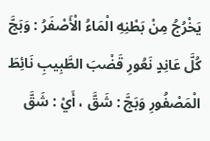يَخْرُجُ مِنْ بَطْنِهِ الْمَاءُ الْأَصْفَرُ : وَبَجَّ كُلَّ عَانِدٍ نَعُورِ قَضْبَ الطَّبِيبِ نَائِطَ الْمَصْفُورِ وَبَجَّ : شَقَّ ، أَيْ : شَقَّ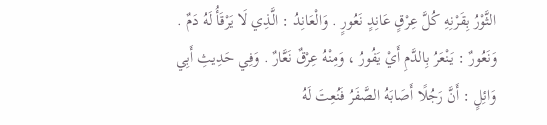الثَّوْرُ بِقَرْنِهِ كُلَّ عِرْقٍ عَانِدٍ نَعُورٍ . وَالْعَانِدُ : الَّذِي لَا يَرْقَأُ لَهُ دَمٌ . وَنَعُورٌ : يَنْعَرُ بِالدَّمِ أَيْ يَفُورُ ، وَمِنْهُ عِرْقٌ نَعَّارٌ . وَفِي حَدِيثِ أَبِي وَائِلٍ : أَنَّ رَجُلًا أَصَابَهُ الصَّفَرُ فَنُعِتَ لَهُ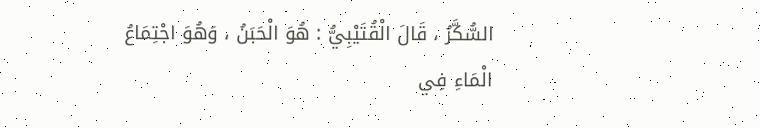السُّكَّرُ ، قَالَ الْقُتَيْبِيُّ : هُوَ الْحَبَنُ ، وَهُوَ اجْتِمَاعُ الْمَاءِ فِي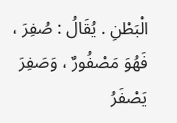الْبَطْنِ . يُقَالُ : صُفِرَ ، فَهُوَ مَصْفُورٌ ، وَصَفِرَ يَصْفَرُ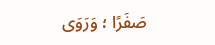صَفَرًا ؛ وَرَوَى